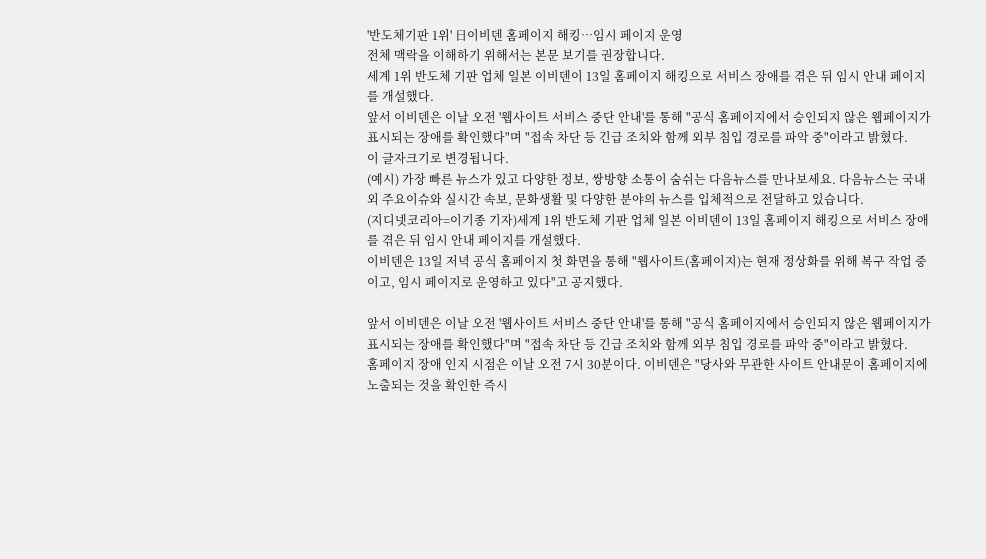'반도체기판 1위' 日이비덴 홈페이지 해킹…임시 페이지 운영
전체 맥락을 이해하기 위해서는 본문 보기를 권장합니다.
세계 1위 반도체 기판 업체 일본 이비덴이 13일 홈페이지 해킹으로 서비스 장애를 겪은 뒤 임시 안내 페이지를 개설했다.
앞서 이비덴은 이날 오전 '웹사이트 서비스 중단 안내'를 통해 "공식 홈페이지에서 승인되지 않은 웹페이지가 표시되는 장애를 확인했다"며 "접속 차단 등 긴급 조치와 함께 외부 침입 경로를 파악 중"이라고 밝혔다.
이 글자크기로 변경됩니다.
(예시) 가장 빠른 뉴스가 있고 다양한 정보, 쌍방향 소통이 숨쉬는 다음뉴스를 만나보세요. 다음뉴스는 국내외 주요이슈와 실시간 속보, 문화생활 및 다양한 분야의 뉴스를 입체적으로 전달하고 있습니다.
(지디넷코리아=이기종 기자)세계 1위 반도체 기판 업체 일본 이비덴이 13일 홈페이지 해킹으로 서비스 장애를 겪은 뒤 임시 안내 페이지를 개설했다.
이비덴은 13일 저녁 공식 홈페이지 첫 화면을 통해 "웹사이트(홈페이지)는 현재 정상화를 위해 복구 작업 중이고, 임시 페이지로 운영하고 있다"고 공지했다.

앞서 이비덴은 이날 오전 '웹사이트 서비스 중단 안내'를 통해 "공식 홈페이지에서 승인되지 않은 웹페이지가 표시되는 장애를 확인했다"며 "접속 차단 등 긴급 조치와 함께 외부 침입 경로를 파악 중"이라고 밝혔다.
홈페이지 장애 인지 시점은 이날 오전 7시 30분이다. 이비덴은 "당사와 무관한 사이트 안내문이 홈페이지에 노출되는 것을 확인한 즉시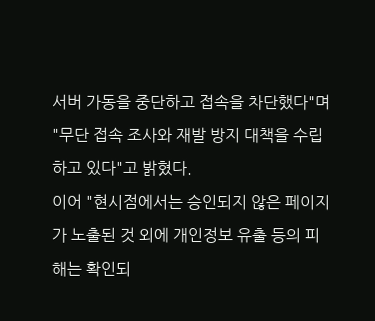서버 가동을 중단하고 접속을 차단했다"며 "무단 접속 조사와 재발 방지 대책을 수립하고 있다"고 밝혔다.
이어 "현시점에서는 승인되지 않은 페이지가 노출된 것 외에 개인정보 유출 등의 피해는 확인되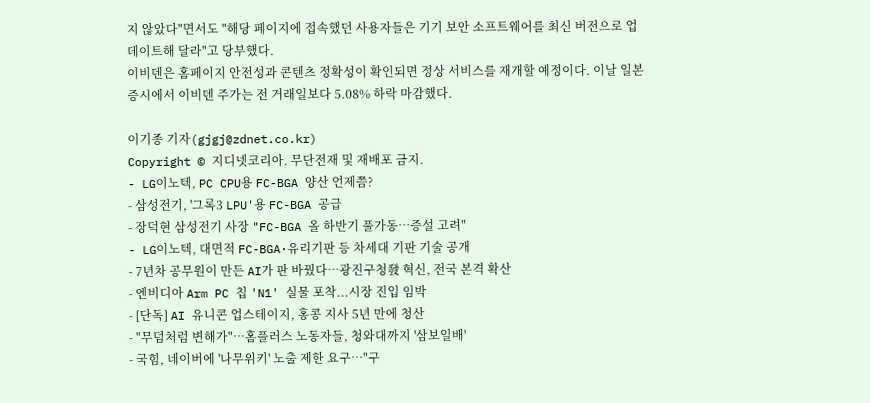지 않았다"면서도 "해당 페이지에 접속했던 사용자들은 기기 보안 소프트웨어를 최신 버전으로 업데이트해 달라"고 당부했다.
이비덴은 홈페이지 안전성과 콘텐츠 정확성이 확인되면 정상 서비스를 재개할 예정이다. 이날 일본 증시에서 이비덴 주가는 전 거래일보다 5.08% 하락 마감했다.

이기종 기자(gjgj@zdnet.co.kr)
Copyright © 지디넷코리아. 무단전재 및 재배포 금지.
- LG이노텍, PC CPU용 FC-BGA 양산 언제쯤?
- 삼성전기, '그록3 LPU'용 FC-BGA 공급
- 장덕현 삼성전기 사장 "FC-BGA 올 하반기 풀가동…증설 고려"
- LG이노텍, 대면적 FC-BGA·유리기판 등 차세대 기판 기술 공개
- 7년차 공무원이 만든 AI가 판 바꿨다…광진구청發 혁신, 전국 본격 확산
- 엔비디아 Arm PC 칩 'N1' 실물 포착...시장 진입 임박
- [단독] AI 유니콘 업스테이지, 홍콩 지사 5년 만에 청산
- "무덤처럼 변해가"…홈플러스 노동자들, 청와대까지 '삼보일배'
- 국힘, 네이버에 '나무위키' 노출 제한 요구…"구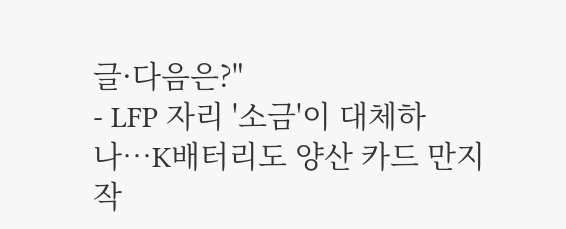글·다음은?"
- LFP 자리 '소금'이 대체하나…K배터리도 양산 카드 만지작